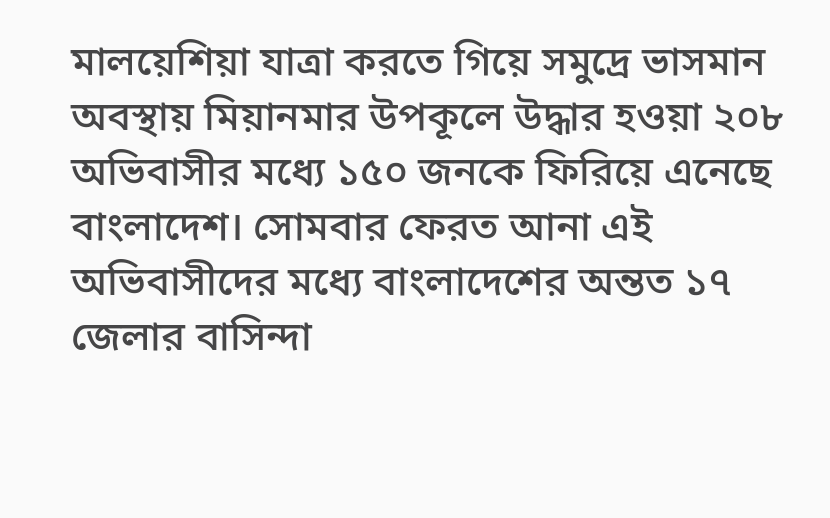মালয়েশিয়া যাত্রা করতে গিয়ে সমুদ্রে ভাসমান অবস্থায় মিয়ানমার উপকূলে উদ্ধার হওয়া ২০৮ অভিবাসীর মধ্যে ১৫০ জনকে ফিরিয়ে এনেছে বাংলাদেশ। সোমবার ফেরত আনা এই অভিবাসীদের মধ্যে বাংলাদেশের অন্তত ১৭ জেলার বাসিন্দা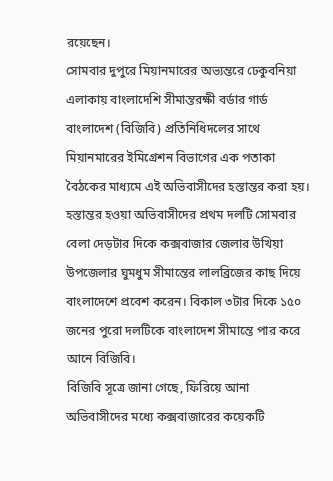রয়েছেন।
সোমবার দুপুরে মিয়ানমারের অভ্যন্তরে ঢেকুবনিয়া এলাকায় বাংলাদেশি সীমান্তরক্ষী বর্ডার গার্ড বাংলাদেশ (বিজিবি) প্রতিনিধিদলের সাথে মিয়ানমারের ইমিগ্রেশন বিভাগের এক পতাকা বৈঠকের মাধ্যমে এই অভিবাসীদের হস্তান্তর করা হয়।
হস্তান্তর হওয়া অভিবাসীদের প্রথম দলটি সোমবার বেলা দেড়টার দিকে কক্সবাজার জেলার উখিয়া উপজেলার ঘুমধুম সীমান্তের লালব্রিজের কাছ দিয়ে বাংলাদেশে প্রবেশ করেন। বিকাল ৩টার দিকে ১৫০ জনের পুরো দলটিকে বাংলাদেশ সীমান্তে পার করে আনে বিজিবি।
বিজিবি সূত্রে জানা গেছে, ফিরিয়ে আনা অভিবাসীদের মধ্যে কক্সবাজারের কয়েকটি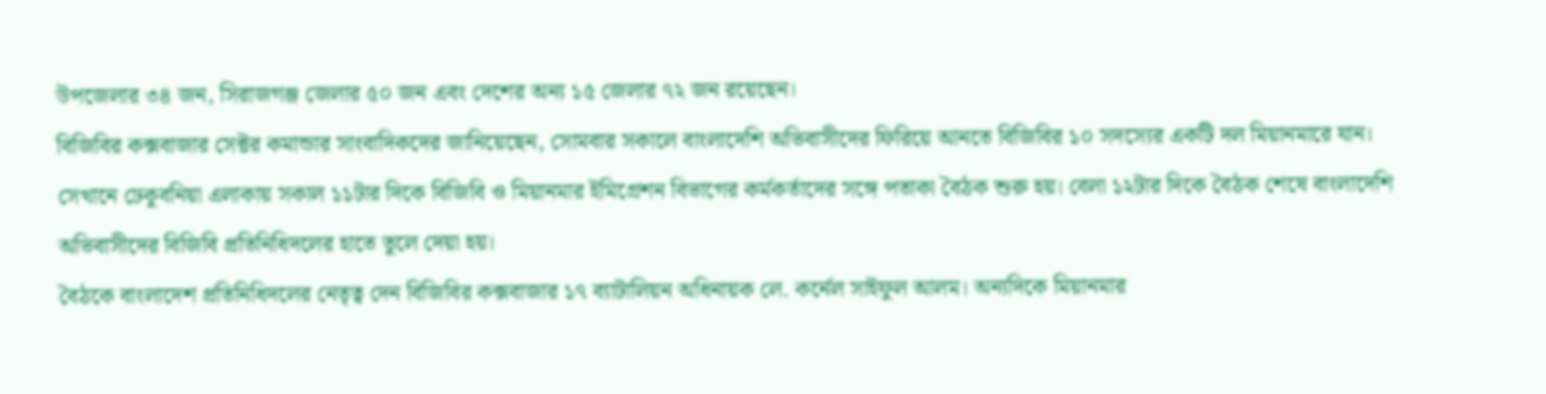উপজেলার ৩৪ জন, সিরাজগঞ্জ জেলার ৫০ জন এবং দেশের অন্য ১৫ জেলার ৭২ জন রয়েছেন।
বিজিবির কক্সবাজার সেক্টর কমান্ডার সাংবাদিকদের জানিয়েছেন, সোমবার সকালে বাংলাদেশি অভিবাসীদের ফিরিয়ে আনতে বিজিবির ১০ সদস্যের একটি দল মিয়ানমারে যান। সেখানে ঢেকুবনিয়া এলাকায় সকাল ১১টার দিকে বিজিবি ও মিয়ানমার ইমিগ্রেশন বিভাগের কর্মকর্তাদের সঙ্গে পতাকা বৈঠক শুরু হয়। বেলা ১২টার দিকে বৈঠক শেষে বাংলাদেশি অভিবাসীদের বিজিবি প্রতিনিধিদলের হাতে তুলে দেয়া হয়।
বৈঠকে বাংলাদেশ প্রতিনিধিদলের নেতৃত্ব দেন বিজিবির কক্সবাজার ১৭ ব্যাটালিয়ন অধিনায়ক লে. কর্নেল সাইফুল আলম। অন্যদিকে মিয়ানমার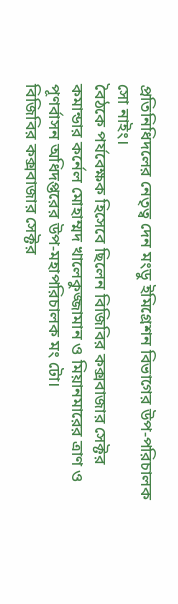প্রতিনিধিদলের নেতৃত্ব দেন মংডু ইমিগ্রেশন বিভাগের উপ-পরিচালক সো নাইং।
বৈঠকে পর্যবেক্ষক হিসেবে ছিলেন বিজিবির কক্সবাজার সেক্টর কমান্ডার কর্নেল মোহাম্মদ খালেকুজ্জামান ও মিয়ানমারের ত্রাণ ও পূণর্বাসন অধিদপ্তরের উপ-মহাপরিচালক মং টো।
বিজিবির কক্সবাজার সেক্টর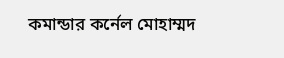কমান্ডার কর্নেল মোহাম্মদ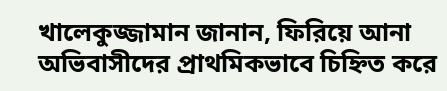খালেকুজ্জামান জানান, ফিরিয়ে আনা অভিবাসীদের প্রাথমিকভাবে চিহ্নিত করে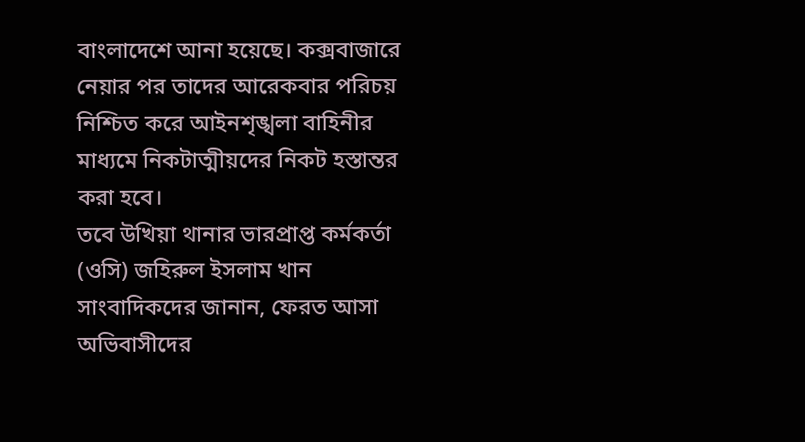বাংলাদেশে আনা হয়েছে। কক্সবাজারে নেয়ার পর তাদের আরেকবার পরিচয় নিশ্চিত করে আইনশৃঙ্খলা বাহিনীর মাধ্যমে নিকটাত্মীয়দের নিকট হস্তান্তর করা হবে।
তবে উখিয়া থানার ভারপ্রাপ্ত কর্মকর্তা (ওসি) জহিরুল ইসলাম খান সাংবাদিকদের জানান, ফেরত আসা অভিবাসীদের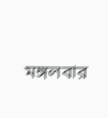মঙ্গলবার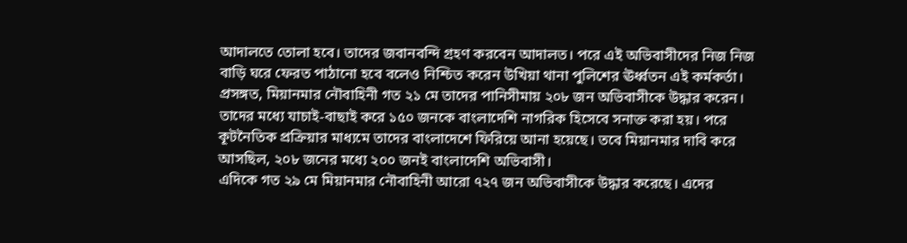আদালতে তোলা হবে। তাদের জবানবন্দি গ্রহণ করবেন আদালত। পরে এই অভিবাসীদের নিজ নিজ বাড়ি ঘরে ফেরত পাঠানো হবে বলেও নিশ্চিত করেন উখিয়া থানা পুলিশের ঊর্ধ্বতন এই কর্মকর্তা।
প্রসঙ্গত, মিয়ানমার নৌবাহিনী গত ২১ মে তাদের পানিসীমায় ২০৮ জন অভিবাসীকে উদ্ধার করেন। তাদের মধ্যে যাচাই-বাছাই করে ১৫০ জনকে বাংলাদেশি নাগরিক হিসেবে সনাক্ত করা হয়। পরে কূটনৈতিক প্রক্রিয়ার মাধ্যমে তাদের বাংলাদেশে ফিরিয়ে আনা হয়েছে। তবে মিয়ানমার দাবি করে আসছিল, ২০৮ জনের মধ্যে ২০০ জনই বাংলাদেশি অভিবাসী।
এদিকে গত ২৯ মে মিয়ানমার নৌবাহিনী আরো ৭২৭ জন অভিবাসীকে উদ্ধার করেছে। এদের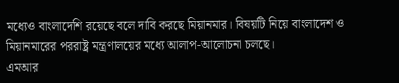মধ্যেও বাংলাদেশি রয়েছে বলে দাবি করছে মিয়ানমার। বিষয়টি নিয়ে বাংলাদেশ ও মিয়ানমারের পররাষ্ট্র মন্ত্রণালয়ের মধ্যে আলাপ-আলোচনা চলছে।
এমআর